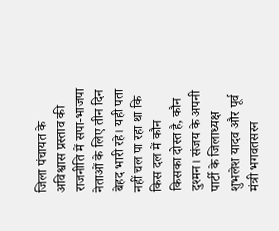जिला पंचायत के अविश्वास प्रस्ताव की राजनीति में सपा-भाजपा नेताओं के लिए तीन दिन बेहद भारी रहे। यही पता नहीं चल पा रहा था कि किस दल में कौन किसका दोस्त है, कौन दुश्मन। संजय के अपनी पार्टी के जिलाध्यक्ष शुभलेश यादव और पूर्व मंत्री भगवतसरन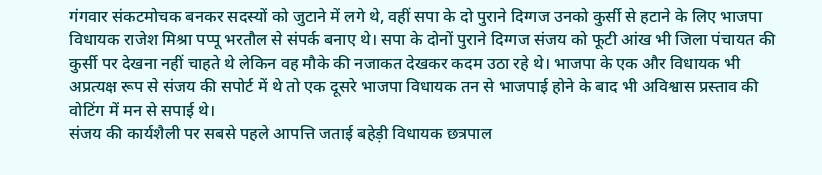गंगवार संकटमोचक बनकर सदस्यों को जुटाने में लगे थे, वहीं सपा के दो पुराने दिग्गज उनको कुर्सी से हटाने के लिए भाजपा विधायक राजेश मिश्रा पप्पू भरतौल से संपर्क बनाए थे। सपा के दोनों पुराने दिग्गज संजय को फूटी आंख भी जिला पंचायत की कुर्सी पर देखना नहीं चाहते थे लेकिन वह मौके की नजाकत देखकर कदम उठा रहे थे। भाजपा के एक और विधायक भी अप्रत्यक्ष रूप से संजय की सपोर्ट में थे तो एक दूसरे भाजपा विधायक तन से भाजपाई होने के बाद भी अविश्वास प्रस्ताव की वोटिंग में मन से सपाई थे।
संजय की कार्यशैली पर सबसे पहले आपत्ति जताई बहेड़ी विधायक छत्रपाल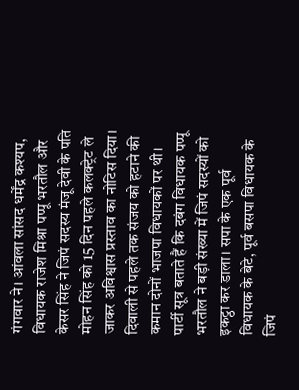गंगवार ने। आंवला सांसद धर्मेंद्र कश्यप, विधायक राजेश मिश्रा पप्पू भरतौल और केसर सिंह ने जिपं सदस्य मंजू देवी के पति मोहन सिंह को 15 दिन पहले कलक्ट्रेट ले जाकर अविश्वास प्रस्ताव का नोटिस दिया। दिवाली से पहले तक संजय को हटाने की कमान दोनों भाजपा विधायकों पर थी। पार्टी सूत्र बताते हैं कि दबंग विधायक पप्पू भरतौल ने बड़ी संख्या में जिपं सदस्यों को इकट्ठा कर डाला। सपा के एक पूर्व विधायक के बेटे, पूर्व बसपा विधायक के जिपं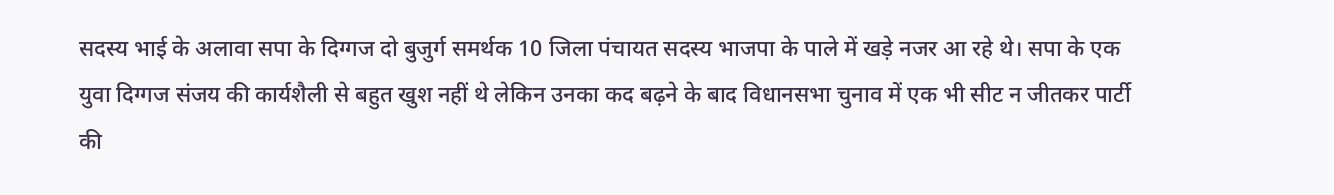सदस्य भाई के अलावा सपा के दिग्गज दो बुजुर्ग समर्थक 10 जिला पंचायत सदस्य भाजपा के पाले में खड़े नजर आ रहे थे। सपा के एक युवा दिग्गज संजय की कार्यशैली से बहुत खुश नहीं थे लेकिन उनका कद बढ़ने के बाद विधानसभा चुनाव में एक भी सीट न जीतकर पार्टी की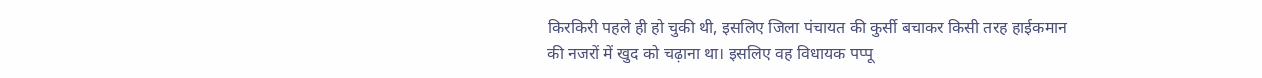किरकिरी पहले ही हो चुकी थी, इसलिए जिला पंचायत की कुर्सी बचाकर किसी तरह हाईकमान की नजरों में खुद को चढ़ाना था। इसलिए वह विधायक पप्पू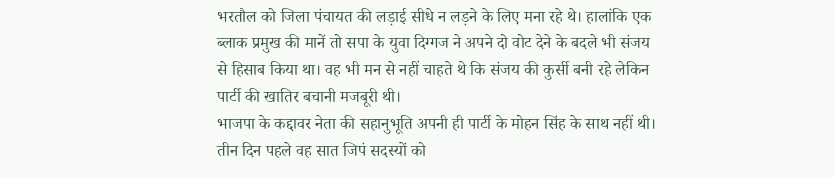भरतौल को जिला पंचायत की लड़ाई सीधे न लड़ने के लिए मना रहे थे। हालांकि एक ब्लाक प्रमुख की मानें तो सपा के युवा दिग्गज ने अपने दो वोट देने के बदले भी संजय से हिसाब किया था। वह भी मन से नहीं चाहते थे कि संजय की कुर्सी बनी रहे लेकिन पार्टी की खातिर बचानी मजबूरी थी।
भाजपा के कद्दावर नेता की सहानुभूति अपनी ही पार्टी के मोहन सिंह के साथ नहीं थी। तीन दिन पहले वह सात जिपं सदस्यों को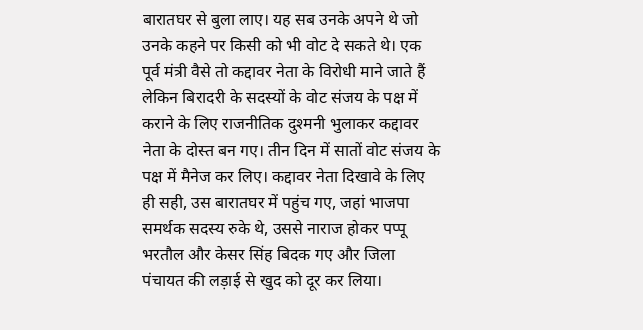बारातघर से बुला लाए। यह सब उनके अपने थे जो उनके कहने पर किसी को भी वोट दे सकते थे। एक पूर्व मंत्री वैसे तो कद्दावर नेता के विरोधी माने जाते हैं लेकिन बिरादरी के सदस्यों के वोट संजय के पक्ष में कराने के लिए राजनीतिक दुश्मनी भुलाकर कद्दावर नेता के दोस्त बन गए। तीन दिन में सातों वोट संजय के पक्ष में मैनेज कर लिए। कद्दावर नेता दिखावे के लिए ही सही, उस बारातघर में पहुंच गए, जहां भाजपा समर्थक सदस्य रुके थे, उससे नाराज होकर पप्पू भरतौल और केसर सिंह बिदक गए और जिला पंचायत की लड़ाई से खुद को दूर कर लिया।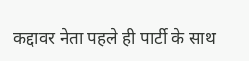कद्दावर नेता पहले ही पार्टी के साथ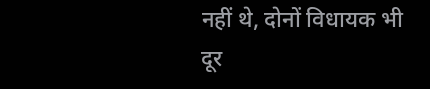नहीं थे, दोनों विधायक भी दूर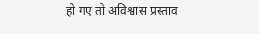हो गए तो अविश्वास प्रस्ताव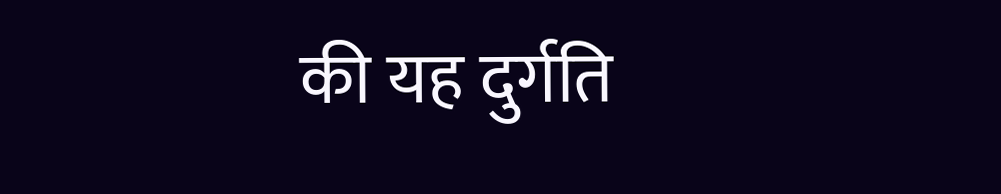की यह दुर्गति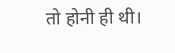तो होनी ही थी।